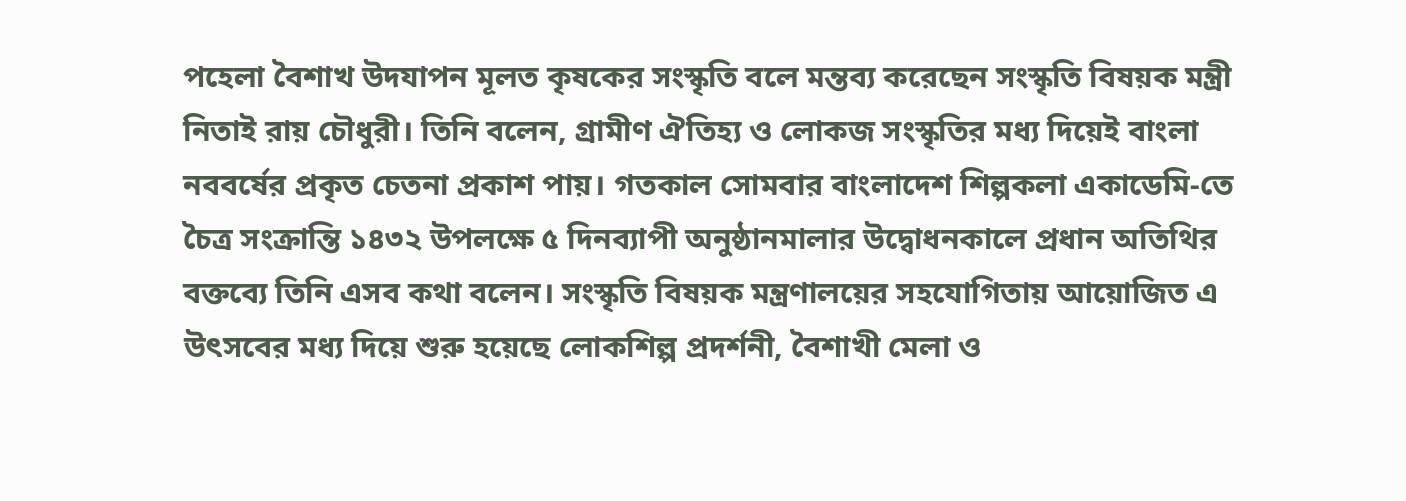পহেলা বৈশাখ উদযাপন মূলত কৃষকের সংস্কৃতি বলে মন্তব্য করেছেন সংস্কৃতি বিষয়ক মন্ত্রী নিতাই রায় চৌধুরী। তিনি বলেন, গ্রামীণ ঐতিহ্য ও লোকজ সংস্কৃতির মধ্য দিয়েই বাংলা নববর্ষের প্রকৃত চেতনা প্রকাশ পায়। গতকাল সোমবার বাংলাদেশ শিল্পকলা একাডেমি-তে চৈত্র সংক্রান্তি ১৪৩২ উপলক্ষে ৫ দিনব্যাপী অনুষ্ঠানমালার উদ্বোধনকালে প্রধান অতিথির বক্তব্যে তিনি এসব কথা বলেন। সংস্কৃতি বিষয়ক মন্ত্রণালয়ের সহযোগিতায় আয়োজিত এ উৎসবের মধ্য দিয়ে শুরু হয়েছে লোকশিল্প প্রদর্শনী, বৈশাখী মেলা ও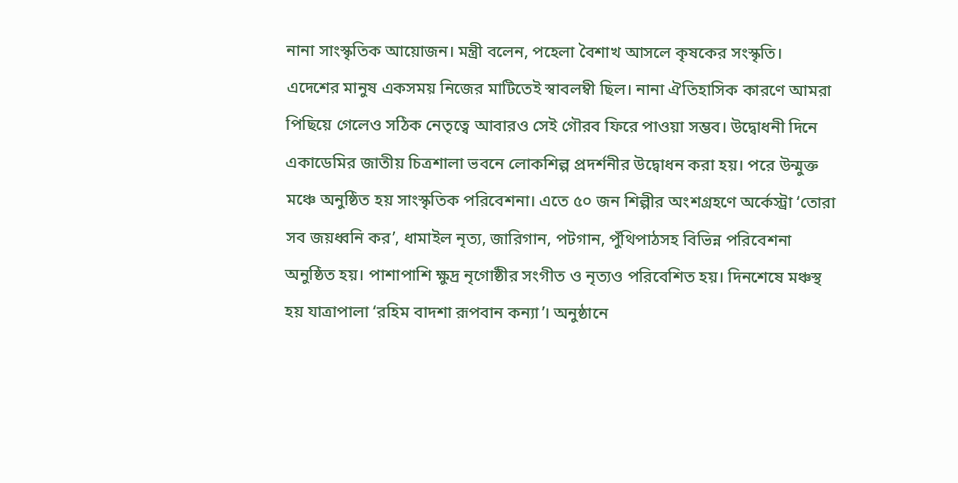নানা সাংস্কৃতিক আয়োজন। মন্ত্রী বলেন, পহেলা বৈশাখ আসলে কৃষকের সংস্কৃতি। এদেশের মানুষ একসময় নিজের মাটিতেই স্বাবলম্বী ছিল। নানা ঐতিহাসিক কারণে আমরা পিছিয়ে গেলেও সঠিক নেতৃত্বে আবারও সেই গৌরব ফিরে পাওয়া সম্ভব। উদ্বোধনী দিনে একাডেমির জাতীয় চিত্রশালা ভবনে লোকশিল্প প্রদর্শনীর উদ্বোধন করা হয়। পরে উন্মুক্ত মঞ্চে অনুষ্ঠিত হয় সাংস্কৃতিক পরিবেশনা। এতে ৫০ জন শিল্পীর অংশগ্রহণে অর্কেস্ট্রা ‘তোরা সব জয়ধ্বনি কর’, ধামাইল নৃত্য, জারিগান, পটগান, পুঁথিপাঠসহ বিভিন্ন পরিবেশনা অনুষ্ঠিত হয়। পাশাপাশি ক্ষুদ্র নৃগোষ্ঠীর সংগীত ও নৃত্যও পরিবেশিত হয়। দিনশেষে মঞ্চস্থ হয় যাত্রাপালা ‘রহিম বাদশা রূপবান কন্যা’। অনুষ্ঠানে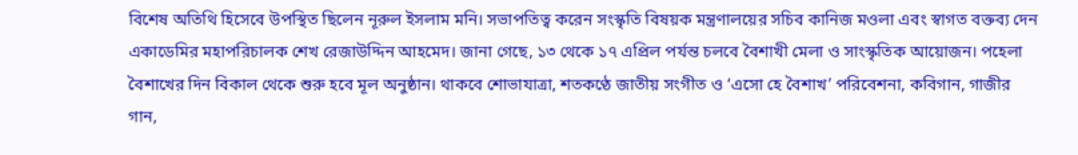বিশেষ অতিথি হিসেবে উপস্থিত ছিলেন নূরুল ইসলাম মনি। সভাপতিত্ব করেন সংস্কৃতি বিষয়ক মন্ত্রণালয়ের সচিব কানিজ মওলা এবং স্বাগত বক্তব্য দেন একাডেমির মহাপরিচালক শেখ রেজাউদ্দিন আহমেদ। জানা গেছে, ১৩ থেকে ১৭ এপ্রিল পর্যন্ত চলবে বৈশাখী মেলা ও সাংস্কৃতিক আয়োজন। পহেলা বৈশাখের দিন বিকাল থেকে শুরু হবে মূল অনুষ্ঠান। থাকবে শোভাযাত্রা, শতকণ্ঠে জাতীয় সংগীত ও ‘এসো হে বৈশাখ’ পরিবেশনা, কবিগান, গাজীর গান,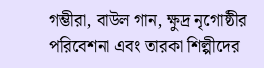গম্ভীরা, বাউল গান, ক্ষুদ্র নৃগোষ্ঠীর পরিবেশনা এবং তারকা শিল্পীদের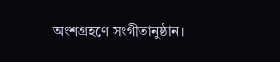অংশগ্রহণে সংগীতানুষ্ঠান।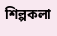শিল্পকলা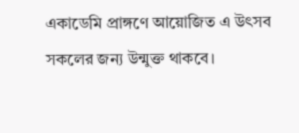একাডেমি প্রাঙ্গণে আয়োজিত এ উৎসব সকলের জন্য উন্মুক্ত থাকবে।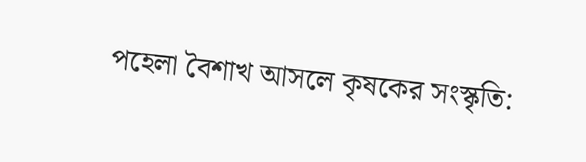পহেলা বৈশাখ আসলে কৃষকের সংস্কৃতি: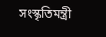সংস্কৃতিমন্ত্রী